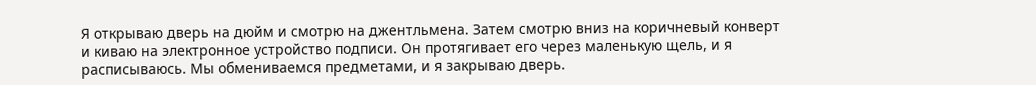Я открываю дверь на дюйм и смотрю на джентльмена. Затем смотрю вниз на коричневый конверт и киваю на электронное устройство подписи. Он протягивает его через маленькую щель, и я расписываюсь. Мы обмениваемся предметами, и я закрываю дверь.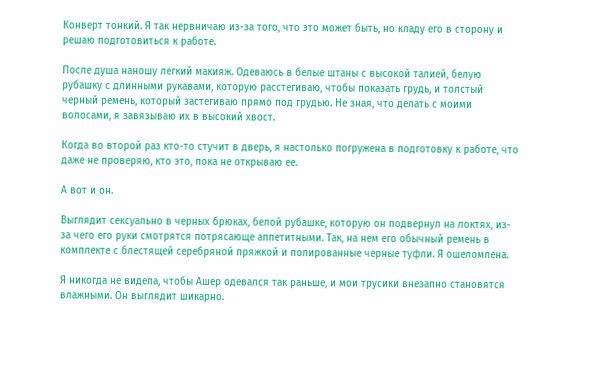Конверт тонкий. Я так нервничаю из-за того, что это может быть, но кладу его в сторону и решаю подготовиться к работе.

После душа наношу легкий макияж. Одеваюсь в белые штаны с высокой талией, белую рубашку с длинными рукавами, которую расстегиваю, чтобы показать грудь, и толстый черный ремень, который застегиваю прямо под грудью. Не зная, что делать с моими волосами, я завязываю их в высокий хвост.

Когда во второй раз кто-то стучит в дверь, я настолько погружена в подготовку к работе, что даже не проверяю, кто это, пока не открываю ее.

А вот и он.

Выглядит сексуально в черных брюках, белой рубашке, которую он подвернул на локтях, из-за чего его руки смотрятся потрясающе аппетитными. Так, на нем его обычный ремень в комплекте с блестящей серебряной пряжкой и полированные черные туфли. Я ошеломлена.

Я никогда не видела, чтобы Ашер одевался так раньше, и мои трусики внезапно становятся влажными. Он выглядит шикарно.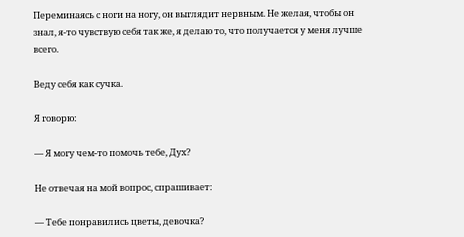Переминаясь с ноги на ногу, он выглядит нервным. Не желая, чтобы он знал, я-то чувствую себя так же, я делаю то, что получается у меня лучше всего.

Веду себя как сучка.

Я говорю:

— Я могу чем-то помочь тебе, Дух?

Не отвечая на мой вопрос, спрашивает:

— Тебе понравились цветы, девочка?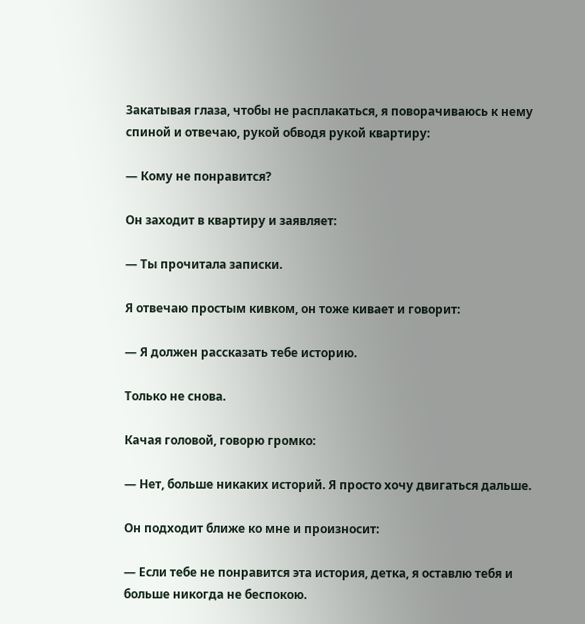Закатывая глаза, чтобы не расплакаться, я поворачиваюсь к нему спиной и отвечаю, рукой обводя рукой квартиру:

— Кому не понравится?

Он заходит в квартиру и заявляет:

— Ты прочитала записки.

Я отвечаю простым кивком, он тоже кивает и говорит:

— Я должен рассказать тебе историю.

Только не снова.

Качая головой, говорю громко:

— Нет, больше никаких историй. Я просто хочу двигаться дальше.

Он подходит ближе ко мне и произносит:

— Если тебе не понравится эта история, детка, я оставлю тебя и больше никогда не беспокою.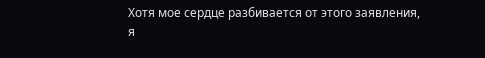Хотя мое сердце разбивается от этого заявления, я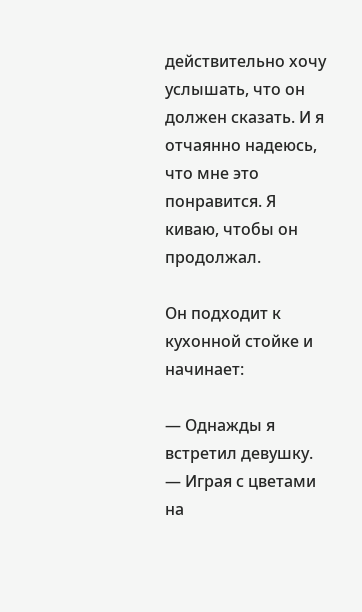действительно хочу услышать, что он должен сказать. И я отчаянно надеюсь, что мне это понравится. Я киваю, чтобы он продолжал.

Он подходит к кухонной стойке и начинает:

— Однажды я встретил девушку. — Играя с цветами на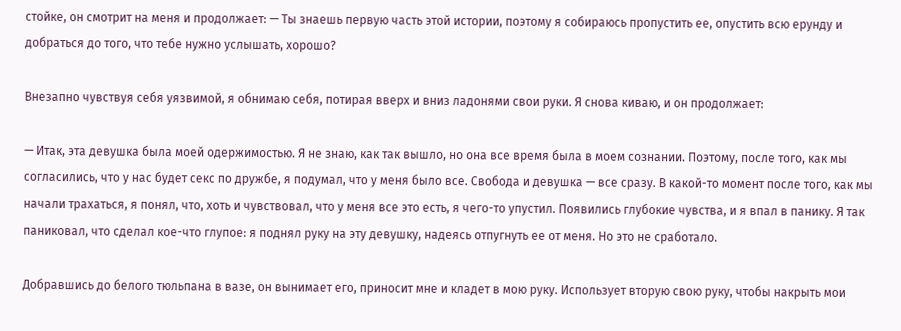стойке, он смотрит на меня и продолжает: — Ты знаешь первую часть этой истории, поэтому я собираюсь пропустить ее, опустить всю ерунду и добраться до того, что тебе нужно услышать, хорошо?

Внезапно чувствуя себя уязвимой, я обнимаю себя, потирая вверх и вниз ладонями свои руки. Я снова киваю, и он продолжает:

— Итак, эта девушка была моей одержимостью. Я не знаю, как так вышло, но она все время была в моем сознании. Поэтому, после того, как мы согласились, что у нас будет секс по дружбе, я подумал, что у меня было все. Свобода и девушка — все сразу. В какой-то момент после того, как мы начали трахаться, я понял, что, хоть и чувствовал, что у меня все это есть, я чего-то упустил. Появились глубокие чувства, и я впал в панику. Я так паниковал, что сделал кое-что глупое: я поднял руку на эту девушку, надеясь отпугнуть ее от меня. Но это не сработало.

Добравшись до белого тюльпана в вазе, он вынимает его, приносит мне и кладет в мою руку. Использует вторую свою руку, чтобы накрыть мои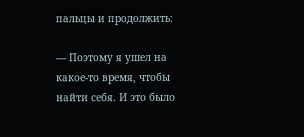пальцы и продолжить:

— Поэтому я ушел на какое-то время, чтобы найти себя. И это было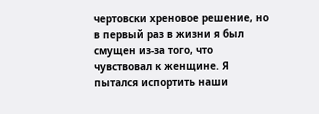чертовски хреновое решение, но в первый раз в жизни я был смущен из-за того, что чувствовал к женщине. Я пытался испортить наши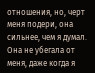отношения, но, черт меня подери, она сильнее, чем я думал. Она не убегала от меня, даже когда я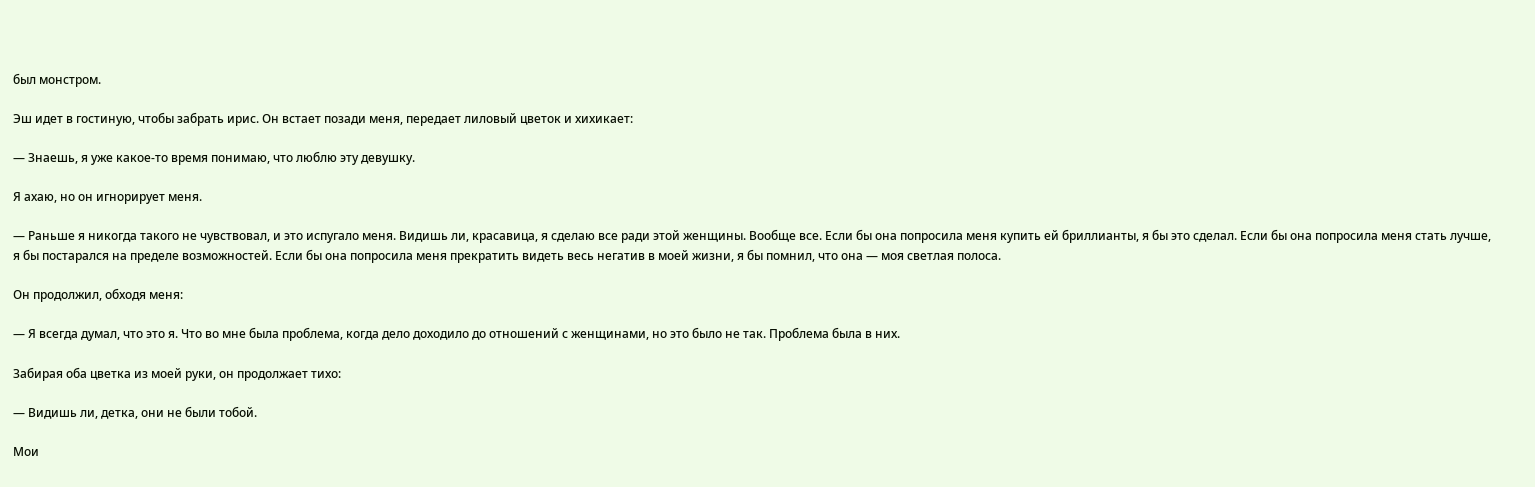был монстром.

Эш идет в гостиную, чтобы забрать ирис. Он встает позади меня, передает лиловый цветок и хихикает:

— Знаешь, я уже какое-то время понимаю, что люблю эту девушку.

Я ахаю, но он игнорирует меня.

— Раньше я никогда такого не чувствовал, и это испугало меня. Видишь ли, красавица, я сделаю все ради этой женщины. Вообще все. Если бы она попросила меня купить ей бриллианты, я бы это сделал. Если бы она попросила меня стать лучше, я бы постарался на пределе возможностей. Если бы она попросила меня прекратить видеть весь негатив в моей жизни, я бы помнил, что она — моя светлая полоса.

Он продолжил, обходя меня:

— Я всегда думал, что это я. Что во мне была проблема, когда дело доходило до отношений с женщинами, но это было не так. Проблема была в них.

Забирая оба цветка из моей руки, он продолжает тихо:

— Видишь ли, детка, они не были тобой.

Мои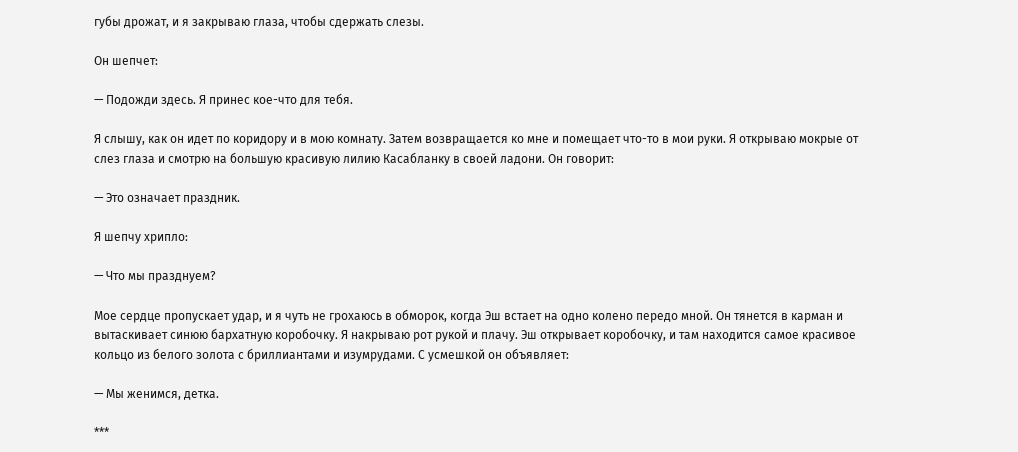губы дрожат, и я закрываю глаза, чтобы сдержать слезы.

Он шепчет:

— Подожди здесь. Я принес кое-что для тебя.

Я слышу, как он идет по коридору и в мою комнату. Затем возвращается ко мне и помещает что-то в мои руки. Я открываю мокрые от слез глаза и смотрю на большую красивую лилию Касабланку в своей ладони. Он говорит:

— Это означает праздник.

Я шепчу хрипло:

— Что мы празднуем?

Мое сердце пропускает удар, и я чуть не грохаюсь в обморок, когда Эш встает на одно колено передо мной. Он тянется в карман и вытаскивает синюю бархатную коробочку. Я накрываю рот рукой и плачу. Эш открывает коробочку, и там находится самое красивое кольцо из белого золота с бриллиантами и изумрудами. С усмешкой он объявляет:

— Мы женимся, детка.

***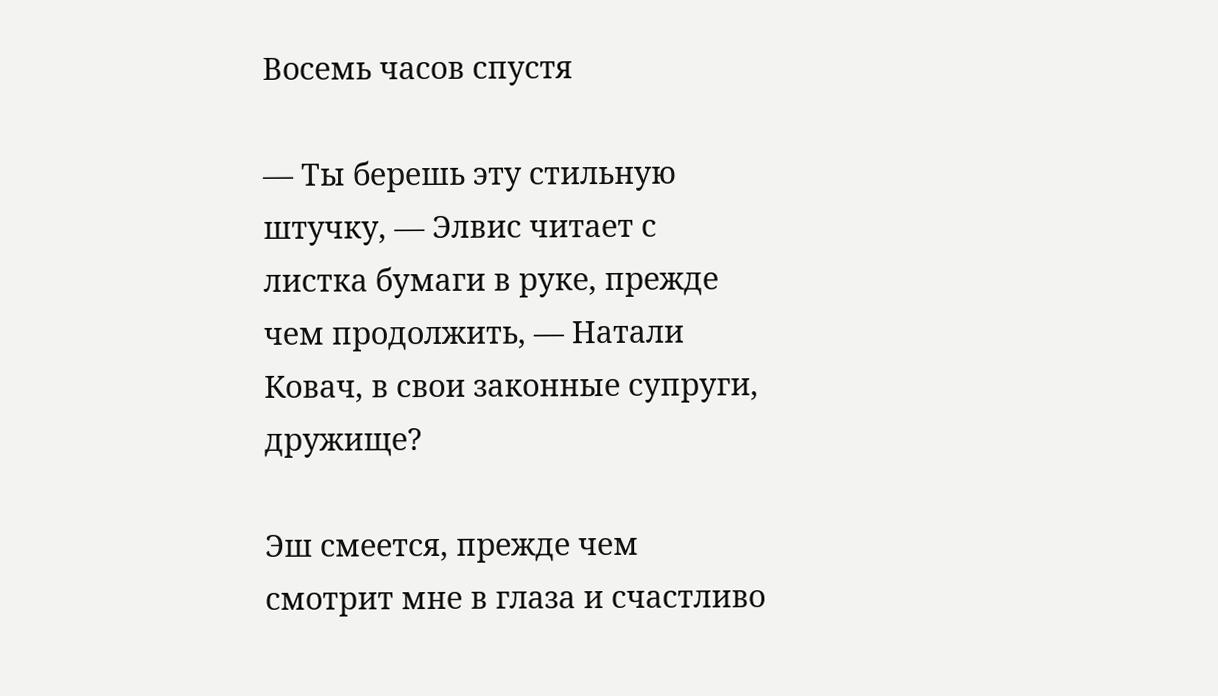Восемь часов спустя

— Ты берешь эту стильную штучку, — Элвис читает с листка бумаги в руке, прежде чем продолжить, — Натали Ковач, в свои законные супруги, дружище?

Эш смеется, прежде чем смотрит мне в глаза и счастливо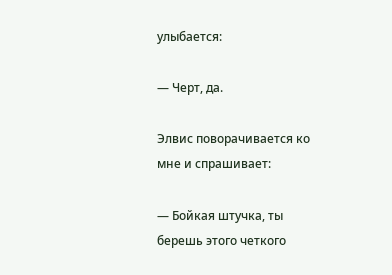улыбается:

— Черт, да.

Элвис поворачивается ко мне и спрашивает:

— Бойкая штучка, ты берешь этого четкого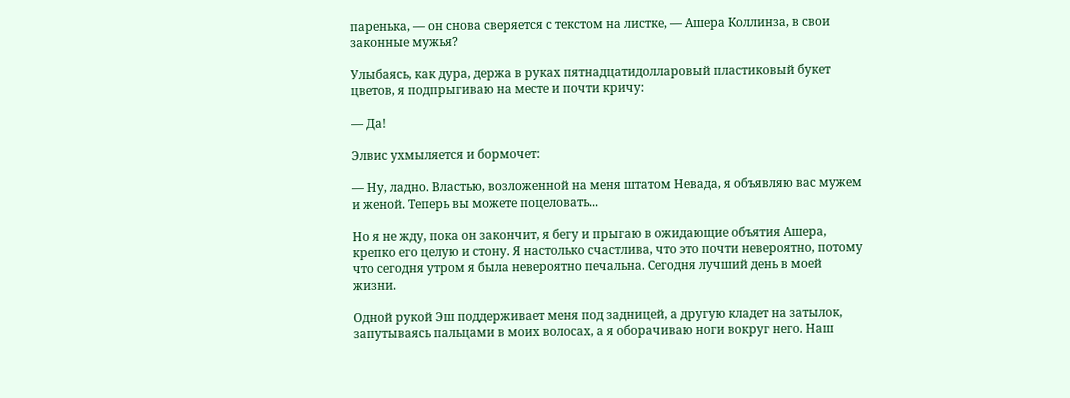паренька, — он снова сверяется с текстом на листке, — Ашера Коллинза, в свои законные мужья?

Улыбаясь, как дура, держа в руках пятнадцатидолларовый пластиковый букет цветов, я подпрыгиваю на месте и почти кричу:

— Да!

Элвис ухмыляется и бормочет:

— Ну, ладно. Властью, возложенной на меня штатом Невада, я объявляю вас мужем и женой. Теперь вы можете поцеловать...

Но я не жду, пока он закончит, я бегу и прыгаю в ожидающие объятия Ашера, крепко его целую и стону. Я настолько счастлива, что это почти невероятно, потому что сегодня утром я была невероятно печальна. Сегодня лучший день в моей жизни.

Одной рукой Эш поддерживает меня под задницей, а другую кладет на затылок, запутываясь пальцами в моих волосах, а я оборачиваю ноги вокруг него. Наш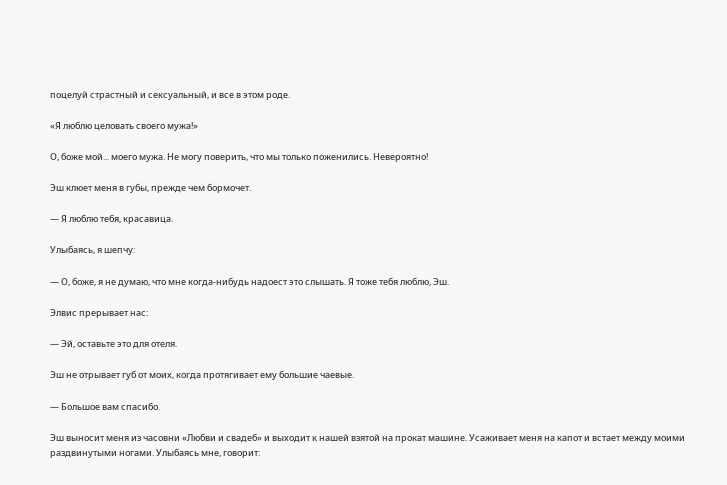поцелуй страстный и сексуальный, и все в этом роде.

«Я люблю целовать своего мужа!»

О, боже мой... моего мужа. Не могу поверить, что мы только поженились. Невероятно!

Эш клюет меня в губы, прежде чем бормочет.

— Я люблю тебя, красавица.

Улыбаясь, я шепчу:

— О, боже, я не думаю, что мне когда-нибудь надоест это слышать. Я тоже тебя люблю, Эш.

Элвис прерывает нас:

— Эй, оставьте это для отеля.

Эш не отрывает губ от моих, когда протягивает ему большие чаевые.

— Большое вам спасибо.

Эш выносит меня из часовни «Любви и свадеб» и выходит к нашей взятой на прокат машине. Усаживает меня на капот и встает между моими раздвинутыми ногами. Улыбаясь мне, говорит: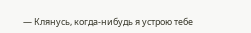— Клянусь, когда-нибудь я устрою тебе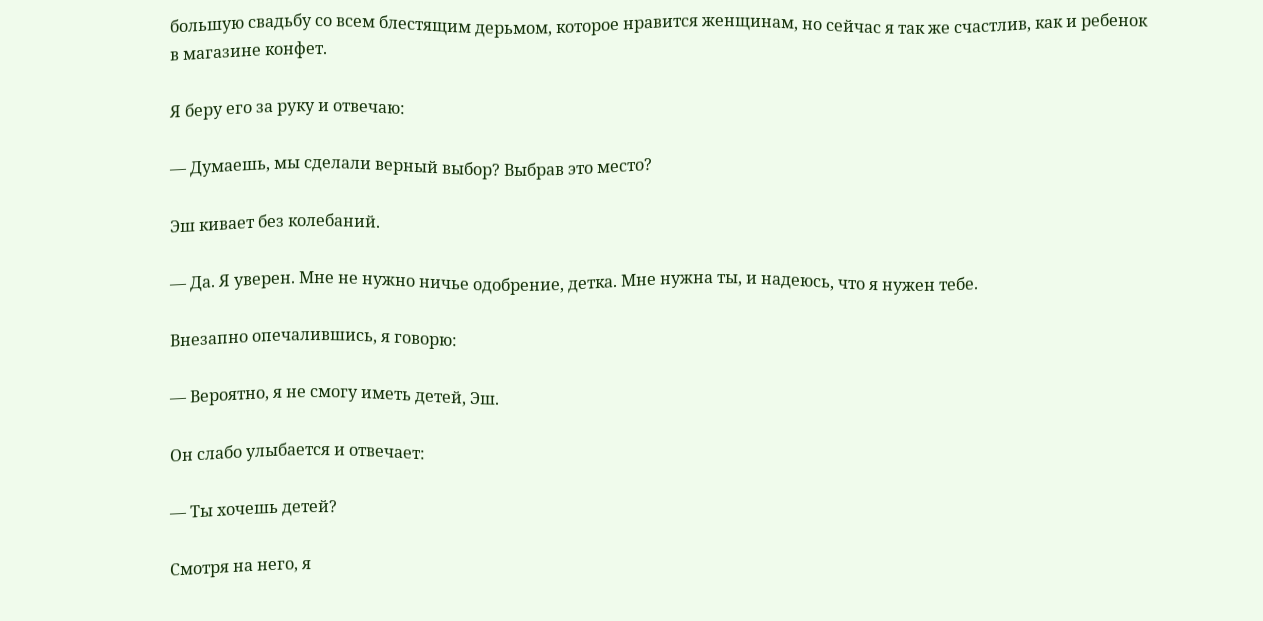большую свадьбу со всем блестящим дерьмом, которое нравится женщинам, но сейчас я так же счастлив, как и ребенок в магазине конфет.

Я беру его за руку и отвечаю:

— Думаешь, мы сделали верный выбор? Выбрав это место?

Эш кивает без колебаний.

— Да. Я уверен. Мне не нужно ничье одобрение, детка. Мне нужна ты, и надеюсь, что я нужен тебе.

Внезапно опечалившись, я говорю:

— Вероятно, я не смогу иметь детей, Эш.

Он слабо улыбается и отвечает:

— Ты хочешь детей?

Смотря на него, я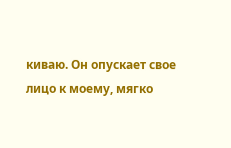киваю. Он опускает свое лицо к моему, мягко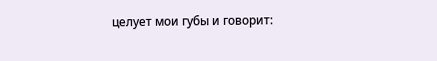целует мои губы и говорит: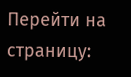Перейти на страницу: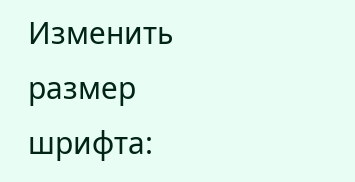Изменить размер шрифта: